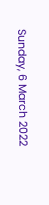Sunday, 6 March 2022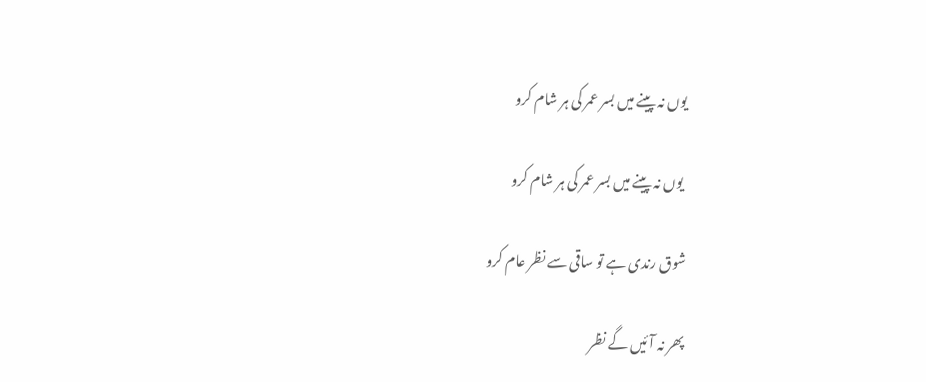یوں نہ پینے میں بسر عمر کی ہر شام کرو

 یوں نہ پینے میں بسر عمر کی ہر شام کرو

شوق رندی ہے تو ساقی سے نظر عام کرو

پھر نہ آئیں گے نظر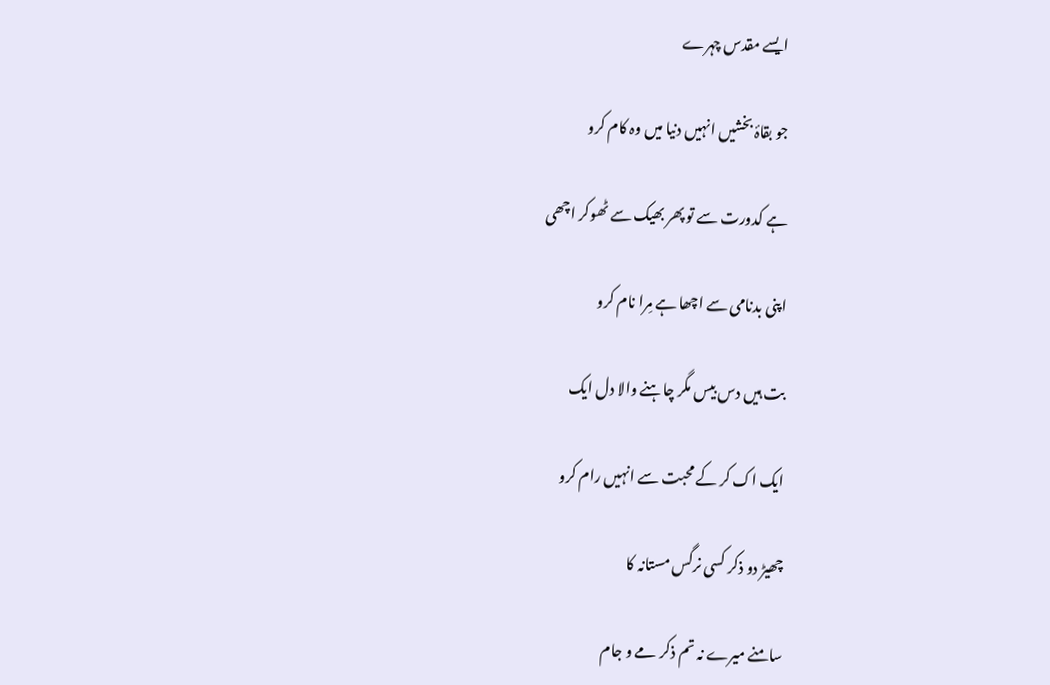ایسے مقدس چہرے

جو بقاۂ بخشیں انہیں دنیا میں وہ کام کرو

ہے کدورت سے تو پھر بھیک سے ٹھوکر اچھی

اپنی بدنامی سے اچھا ہے مِرا نام کرو

بت ہیں دس بیس مگر چاہنے والا دل ایک

ایک اک کر کے محبت سے انہیں رام کرو

چھیڑ دو ذکر کسی نرگس مستانہ کا

سامنے میرے نہ تم ذکر مے و جام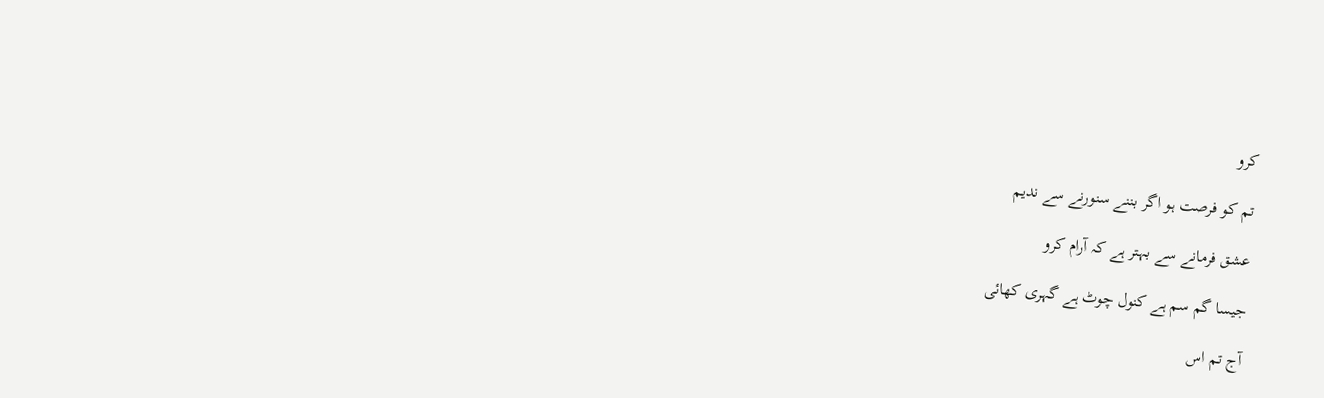کرو

تم کو فرصت ہو اگر بننے سنورنے سے ندیم

عشق فرمانے سے بہتر ہے کہ آرام کرو

جیسا گم سم ہے کنول چوٹ ہے گہری کھائی

آج تم اس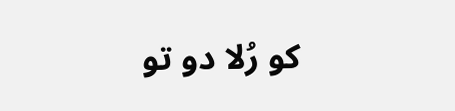کو رُلا دو تو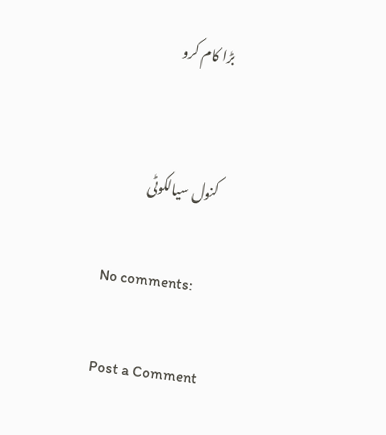بڑا کام کرو


کنول سیالکوٹی

No comments:

Post a Comment